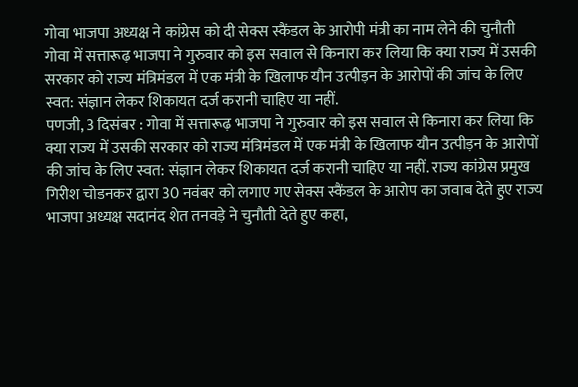गोवा भाजपा अध्यक्ष ने कांग्रेस को दी सेक्स स्कैंडल के आरोपी मंत्री का नाम लेने की चुनौती
गोवा में सत्तारूढ़ भाजपा ने गुरुवार को इस सवाल से किनारा कर लिया कि क्या राज्य में उसकी सरकार को राज्य मंत्रिमंडल में एक मंत्री के खिलाफ यौन उत्पीड़न के आरोपों की जांच के लिए स्वत: संज्ञान लेकर शिकायत दर्ज करानी चाहिए या नहीं.
पणजी, 3 दिसंबर : गोवा में सत्तारूढ़ भाजपा ने गुरुवार को इस सवाल से किनारा कर लिया कि क्या राज्य में उसकी सरकार को राज्य मंत्रिमंडल में एक मंत्री के खिलाफ यौन उत्पीड़न के आरोपों की जांच के लिए स्वत: संज्ञान लेकर शिकायत दर्ज करानी चाहिए या नहीं. राज्य कांग्रेस प्रमुख गिरीश चोडनकर द्वारा 30 नवंबर को लगाए गए सेक्स स्कैंडल के आरोप का जवाब देते हुए राज्य भाजपा अध्यक्ष सदानंद शेत तनवड़े ने चुनौती देते हुए कहा,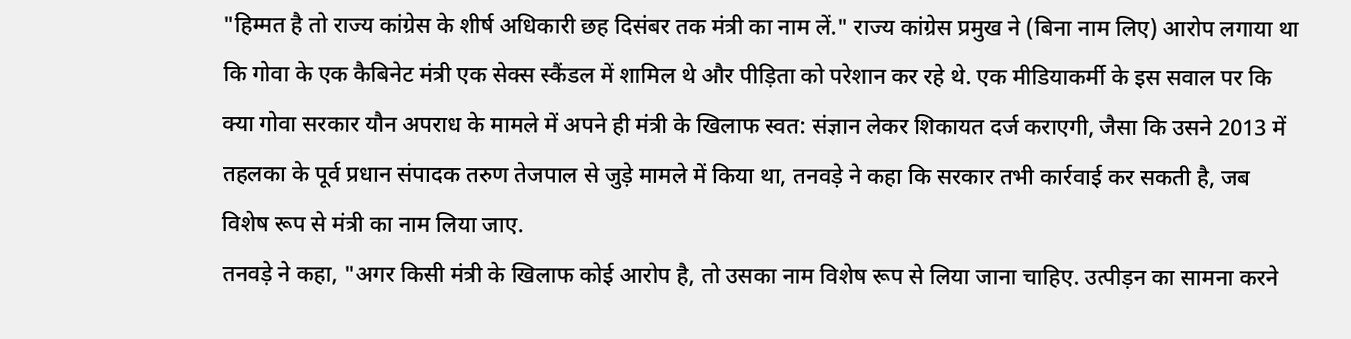"हिम्मत है तो राज्य कांग्रेस के शीर्ष अधिकारी छह दिसंबर तक मंत्री का नाम लें." राज्य कांग्रेस प्रमुख ने (बिना नाम लिए) आरोप लगाया था कि गोवा के एक कैबिनेट मंत्री एक सेक्स स्कैंडल में शामिल थे और पीड़िता को परेशान कर रहे थे. एक मीडियाकर्मी के इस सवाल पर कि क्या गोवा सरकार यौन अपराध के मामले में अपने ही मंत्री के खिलाफ स्वत: संज्ञान लेकर शिकायत दर्ज कराएगी, जैसा कि उसने 2013 में तहलका के पूर्व प्रधान संपादक तरुण तेजपाल से जुड़े मामले में किया था, तनवड़े ने कहा कि सरकार तभी कार्रवाई कर सकती है, जब विशेष रूप से मंत्री का नाम लिया जाए.
तनवड़े ने कहा, "अगर किसी मंत्री के खिलाफ कोई आरोप है, तो उसका नाम विशेष रूप से लिया जाना चाहिए. उत्पीड़न का सामना करने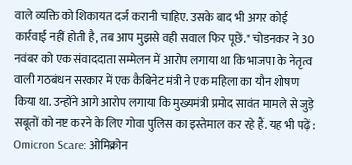वाले व्यक्ति को शिकायत दर्ज करानी चाहिए. उसके बाद भी अगर कोई कार्रवाई नहीं होती है, तब आप मुझसे वही सवाल फिर पूछें." चोडनकर ने 30 नवंबर को एक संवाददाता सम्मेलन में आरोप लगाया था कि भाजपा के नेतृत्व वाली गठबंधन सरकार में एक कैबिनेट मंत्री ने एक महिला का यौन शोषण किया था. उन्होंने आगे आरोप लगाया कि मुख्यमंत्री प्रमोद सावंत मामले से जुड़े सबूतों को नष्ट करने के लिए गोवा पुलिस का इस्तेमाल कर रहे हैं. यह भी पढ़ें : Omicron Scare: ओमिक्रोन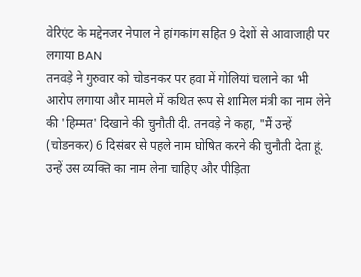वेरिएंट के मद्देनजर नेपाल ने हांगकांग सहित 9 देशों से आवाजाही पर लगाया BAN
तनवड़े ने गुरुवार को चोडनकर पर हवा में गोलियां चलाने का भी आरोप लगाया और मामले में कथित रूप से शामिल मंत्री का नाम लेने की 'हिम्मत' दिखाने की चुनौती दी. तनवड़े ने कहा, "मैं उन्हें (चोडनकर) 6 दिसंबर से पहले नाम घोषित करने की चुनौती देता हूं. उन्हें उस व्यक्ति का नाम लेना चाहिए और पीड़िता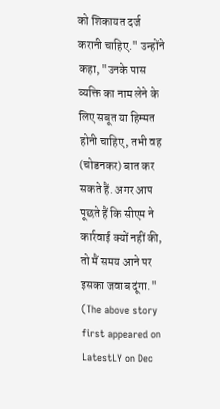को शिकायत दर्ज करानी चाहिए." उन्होंने कहा, "उनके पास व्यक्ति का नाम लेने के लिए सबूत या हिम्मत होनी चाहिए, तभी वह (चोडनकर) बात कर सकते हैं. अगर आप पूछते हैं कि सीएम ने कार्रवाई क्यों नहीं की, तो मैं समय आने पर इसका जवाब दूंगा."
(The above story first appeared on LatestLY on Dec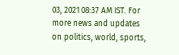03, 2021 08:37 AM IST. For more news and updates on politics, world, sports,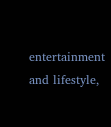entertainment and lifestyle,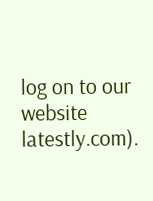log on to our website latestly.com).